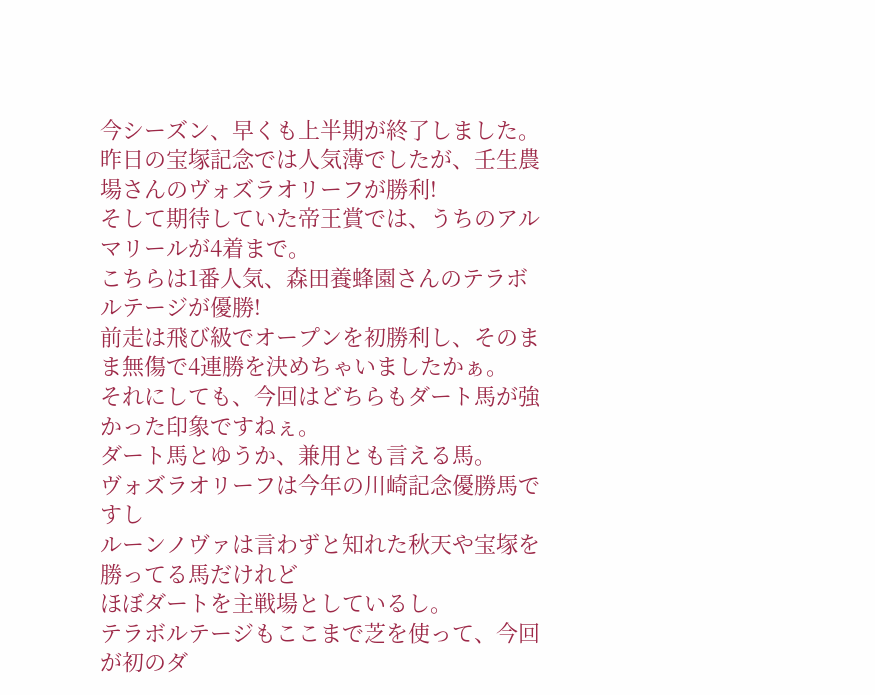今シーズン、早くも上半期が終了しました。
昨日の宝塚記念では人気薄でしたが、壬生農場さんのヴォズラオリーフが勝利!
そして期待していた帝王賞では、うちのアルマリールが4着まで。
こちらは1番人気、森田養蜂園さんのテラボルテージが優勝!
前走は飛び級でオープンを初勝利し、そのまま無傷で4連勝を決めちゃいましたかぁ。
それにしても、今回はどちらもダート馬が強かった印象ですねぇ。
ダート馬とゆうか、兼用とも言える馬。
ヴォズラオリーフは今年の川崎記念優勝馬ですし
ルーンノヴァは言わずと知れた秋天や宝塚を勝ってる馬だけれど
ほぼダートを主戦場としているし。
テラボルテージもここまで芝を使って、今回が初のダ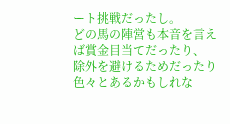ート挑戦だったし。
どの馬の陣営も本音を言えば賞金目当てだったり、
除外を避けるためだったり
色々とあるかもしれな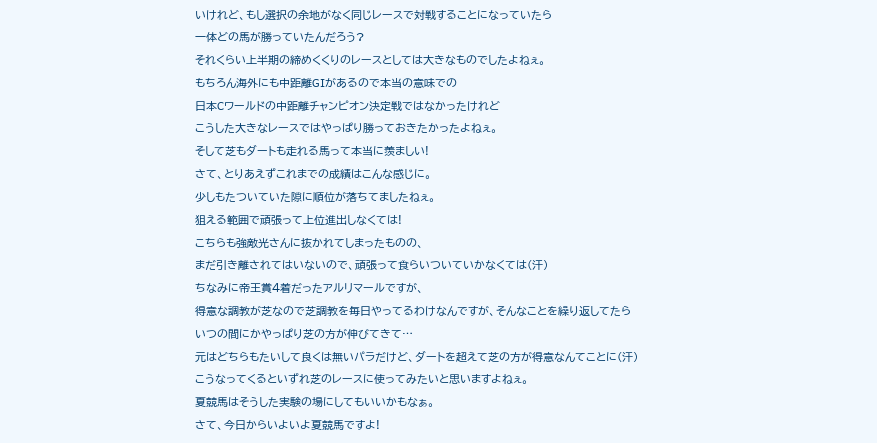いけれど、もし選択の余地がなく同じレースで対戦することになっていたら
一体どの馬が勝っていたんだろう?
それくらい上半期の締めくくりのレースとしては大きなものでしたよねぇ。
もちろん海外にも中距離GⅠがあるので本当の意味での
日本Cワールドの中距離チャンピオン決定戦ではなかったけれど
こうした大きなレースではやっぱり勝っておきたかったよねぇ。
そして芝もダートも走れる馬って本当に羨ましい!
さて、とりあえずこれまでの成績はこんな感じに。
少しもたついていた隙に順位が落ちてましたねぇ。
狙える範囲で頑張って上位進出しなくては!
こちらも強敵光さんに抜かれてしまったものの、
まだ引き離されてはいないので、頑張って食らいついていかなくては(汗)
ちなみに帝王賞4着だったアルリマールですが、
得意な調教が芝なので芝調教を毎日やってるわけなんですが、そんなことを繰り返してたら
いつの間にかやっぱり芝の方が伸びてきて…
元はどちらもたいして良くは無いパラだけど、ダートを超えて芝の方が得意なんてことに(汗)
こうなってくるといずれ芝のレースに使ってみたいと思いますよねぇ。
夏競馬はそうした実験の場にしてもいいかもなぁ。
さて、今日からいよいよ夏競馬ですよ!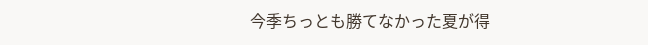今季ちっとも勝てなかった夏が得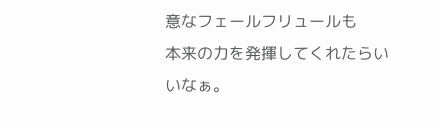意なフェールフリュールも
本来の力を発揮してくれたらいいなぁ。